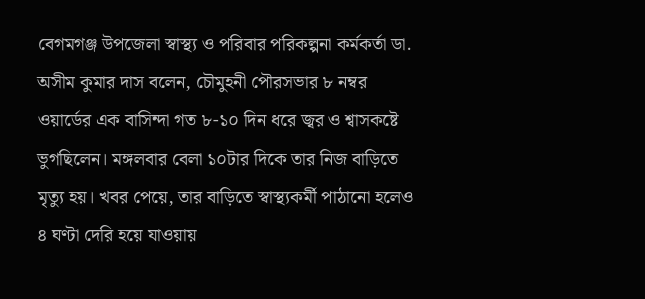বেগমগঞ্জ উপজেলা স্বাস্থ্য ও পরিবার পরিকল্পনা কর্মকর্তা ডা. অসীম কুমার দাস বলেন, চৌমুহনী পৌরসভার ৮ নম্বর ওয়ার্ডের এক বাসিন্দা গত ৮-১০ দিন ধরে জ্বর ও শ্বাসকষ্টে ভুগছিলেন। মঙ্গলবার বেলা ১০টার দিকে তার নিজ বাড়িতে মৃত্যু হয়। খবর পেয়ে, তার বাড়িতে স্বাস্থ্যকর্মী পাঠানো হলেও ৪ ঘণ্টা দেরি হয়ে যাওয়ায়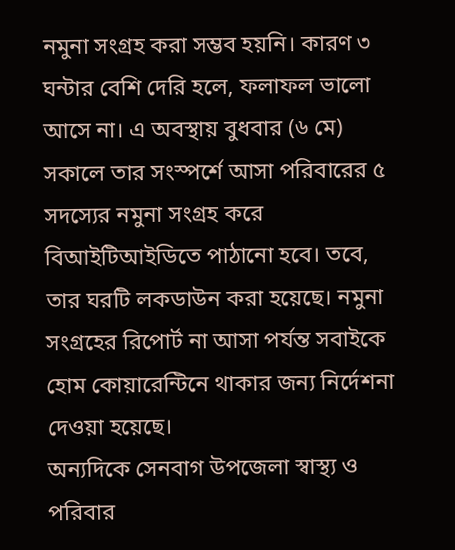নমুনা সংগ্রহ করা সম্ভব হয়নি। কারণ ৩ ঘন্টার বেশি দেরি হলে, ফলাফল ভালো আসে না। এ অবস্থায় বুধবার (৬ মে) সকালে তার সংস্পর্শে আসা পরিবারের ৫ সদস্যের নমুনা সংগ্রহ করে বিআইটিআইডিতে পাঠানো হবে। তবে, তার ঘরটি লকডাউন করা হয়েছে। নমুনা সংগ্রহের রিপোর্ট না আসা পর্যন্ত সবাইকে হোম কোয়ারেন্টিনে থাকার জন্য নির্দেশনা দেওয়া হয়েছে।
অন্যদিকে সেনবাগ উপজেলা স্বাস্থ্য ও পরিবার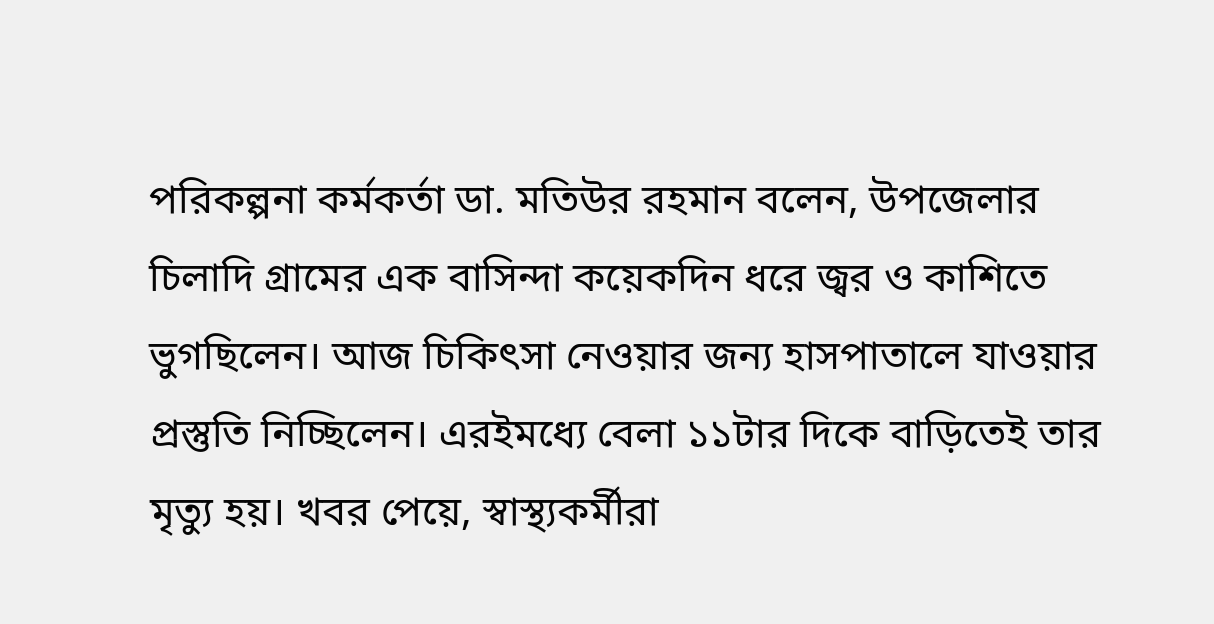পরিকল্পনা কর্মকর্তা ডা. মতিউর রহমান বলেন, উপজেলার চিলাদি গ্রামের এক বাসিন্দা কয়েকদিন ধরে জ্বর ও কাশিতে ভুগছিলেন। আজ চিকিৎসা নেওয়ার জন্য হাসপাতালে যাওয়ার প্রস্তুতি নিচ্ছিলেন। এরইমধ্যে বেলা ১১টার দিকে বাড়িতেই তার মৃত্যু হয়। খবর পেয়ে, স্বাস্থ্যকর্মীরা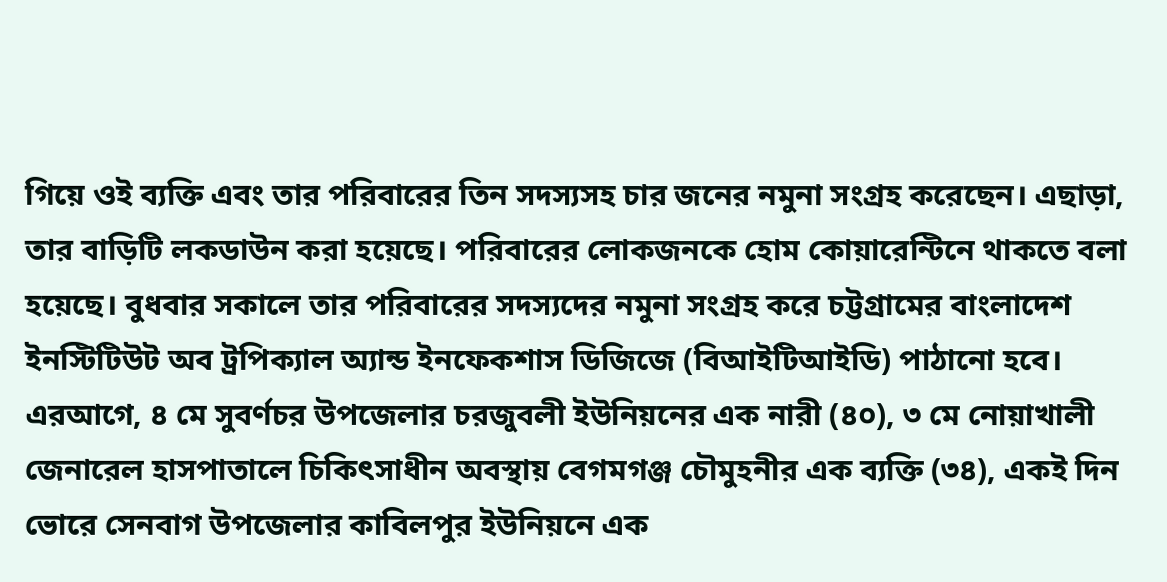গিয়ে ওই ব্যক্তি এবং তার পরিবারের তিন সদস্যসহ চার জনের নমুনা সংগ্রহ করেছেন। এছাড়া, তার বাড়িটি লকডাউন করা হয়েছে। পরিবারের লোকজনকে হোম কোয়ারেন্টিনে থাকতে বলা হয়েছে। বুধবার সকালে তার পরিবারের সদস্যদের নমুনা সংগ্রহ করে চট্টগ্রামের বাংলাদেশ ইনস্টিটিউট অব ট্রপিক্যাল অ্যান্ড ইনফেকশাস ডিজিজে (বিআইটিআইডি) পাঠানো হবে।
এরআগে, ৪ মে সুবর্ণচর উপজেলার চরজুবলী ইউনিয়নের এক নারী (৪০), ৩ মে নোয়াখালী জেনারেল হাসপাতালে চিকিৎসাধীন অবস্থায় বেগমগঞ্জ চৌমুহনীর এক ব্যক্তি (৩৪), একই দিন ভোরে সেনবাগ উপজেলার কাবিলপুর ইউনিয়নে এক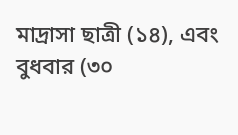মাদ্রাসা ছাত্রী (১৪), এবং বুধবার (৩০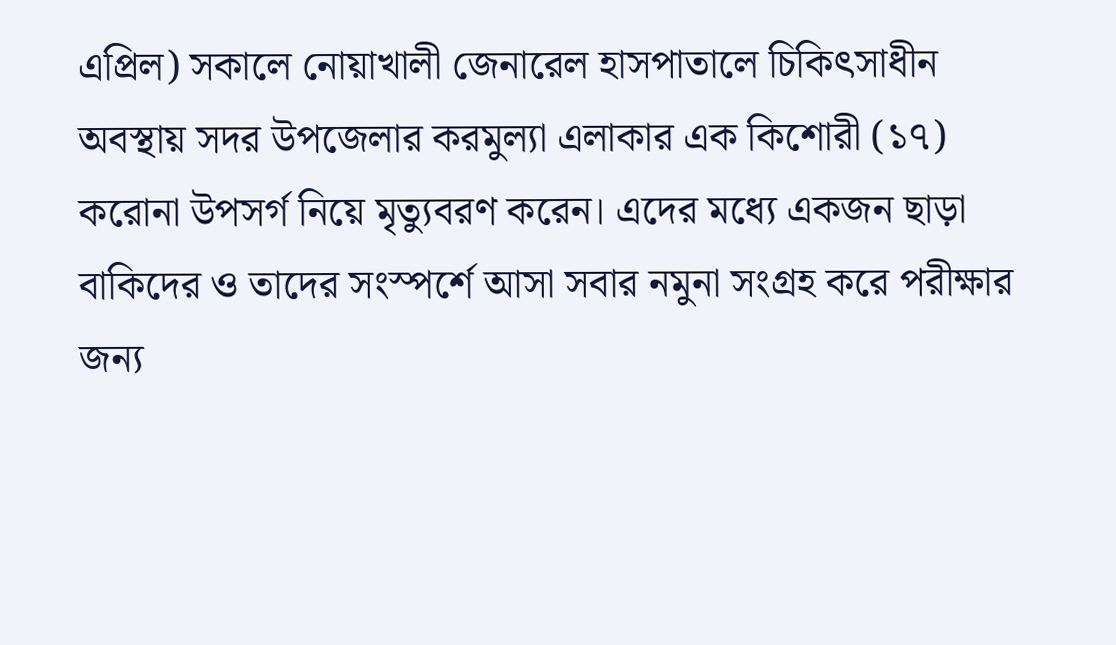এপ্রিল) সকালে নোয়াখালী জেনারেল হাসপাতালে চিকিৎসাধীন অবস্থায় সদর উপজেলার করমুল্যা এলাকার এক কিশোরী (১৭) করোনা উপসর্গ নিয়ে মৃত্যুবরণ করেন। এদের মধ্যে একজন ছাড়া বাকিদের ও তাদের সংস্পর্শে আসা সবার নমুনা সংগ্রহ করে পরীক্ষার জন্য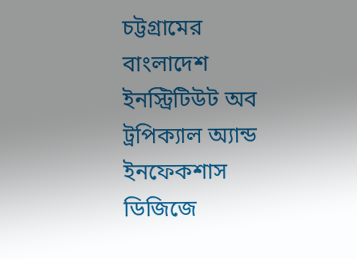চট্টগ্রামের বাংলাদেশ ইনস্ট্রিটিউট অব ট্রপিক্যাল অ্যান্ড ইনফেকশাস ডিজিজে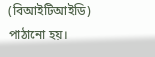(বিআইটিআইডি) পাঠানো হয়।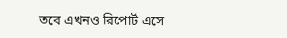তবে এখনও রিপোর্ট এসে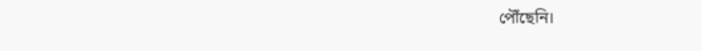পৌঁছেনি।